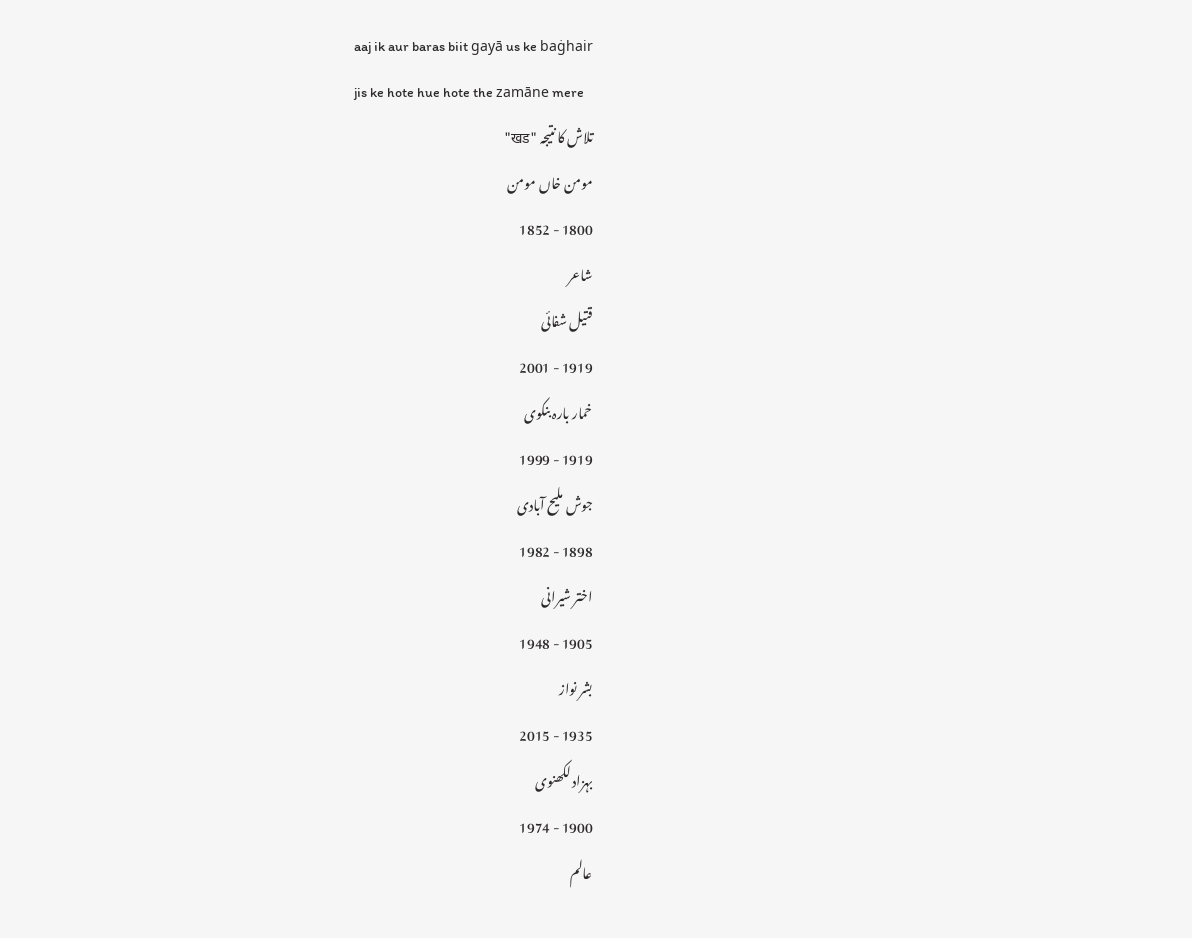aaj ik aur baras biit gayā us ke baġhair
jis ke hote hue hote the zamāne mere
تلاش کا نتیجہ "खड"
مومن خاں مومن
1800 - 1852
شاعر
قتیل شفائی
1919 - 2001
خمار بارہ بنکوی
1919 - 1999
جوش ملیح آبادی
1898 - 1982
اختر شیرانی
1905 - 1948
بشر نواز
1935 - 2015
بہزاد لکھنوی
1900 - 1974
عالم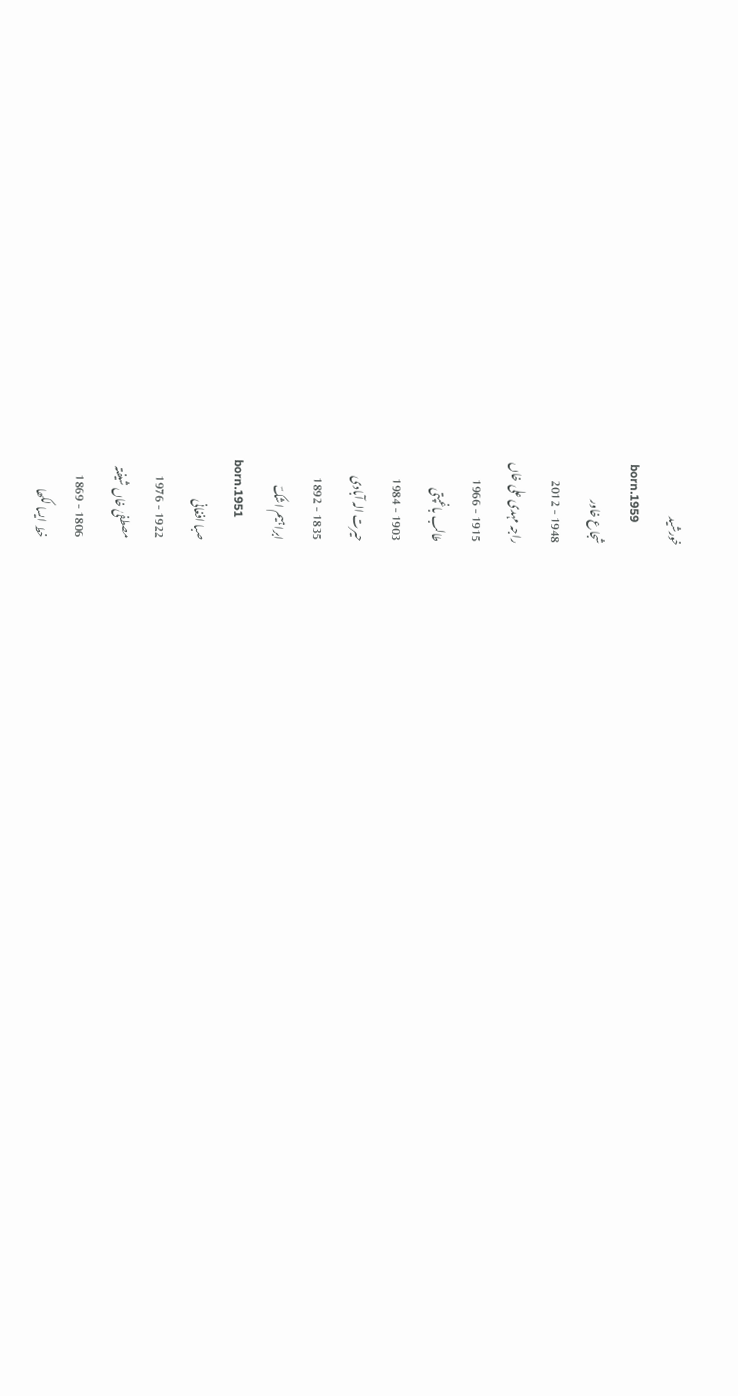خورشید
born.1959
شجاع خاور
1948 - 2012
راجہ مہدی علی خاں
1915 - 1966
طالب باغپتی
1903 - 1984
حیرت الہ آبادی
1835 - 1892
ابراہیم اشکؔ
born.1951
صبا افغانی
1922 - 1976
مصطفیٰ خاں شیفتہ
1806 - 1869
خط ایسا لکھا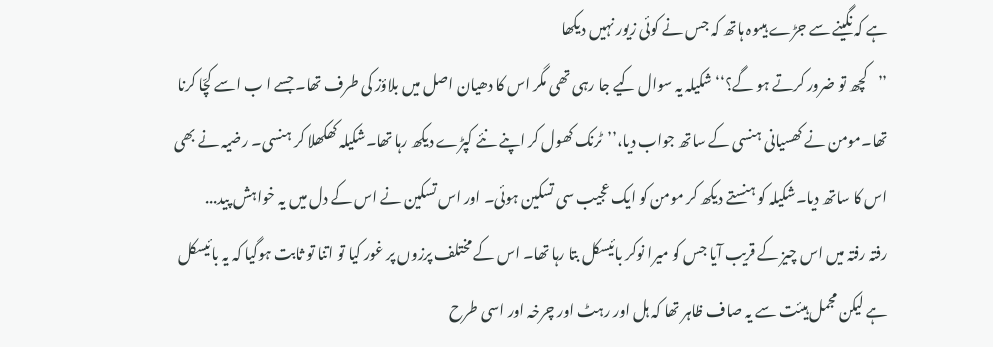ہے کہ نگینے سے جڑے ہیںوہ ہاتھ کہ جس نے کوئی زیور نہیں دیکھا
’’کچھ تو ضرور کرتے ہو گے؟‘‘ شکیلہ یہ سوال کیے جا رہی تھی مگر اس کا دھیان اصل میں بلاؤز کی طرف تھا۔ جسے ا ب اسے کچّا کرنا تھا۔مومن نے کھسیانی ہنسی کے ساتھ جواب دیا،’’ٹرنک کھول کر اپنے نئے کپڑے دیکھ رہا تھا۔شکیلہ کھکھلا کر ہنسی۔ رضیہ نے بھی اس کا ساتھ دیا۔شکیلہ کو ہنستے دیکھ کر مومن کو ایک عجیب سی تسکین ہوئی۔ اور اس تسکین نے اس کے دل میں یہ خواہش پید...
رفتہ رفتہ میں اس چیز کے قریب آیا جس کو میرا نوکر بائیسکل بتا رہا تھا۔ اس کے مختلف پرزوں پر غور کیا تو اتنا تو ثابت ہوگیا کہ یہ بائیسکل ہے لیکن مجمل ہیئت سے یہ صاف ظاہر تھا کہ ہل اور رہٹ اور چرخہ اور اسی طرح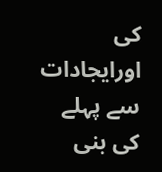کی اورایجادات سے پہلے کی بنی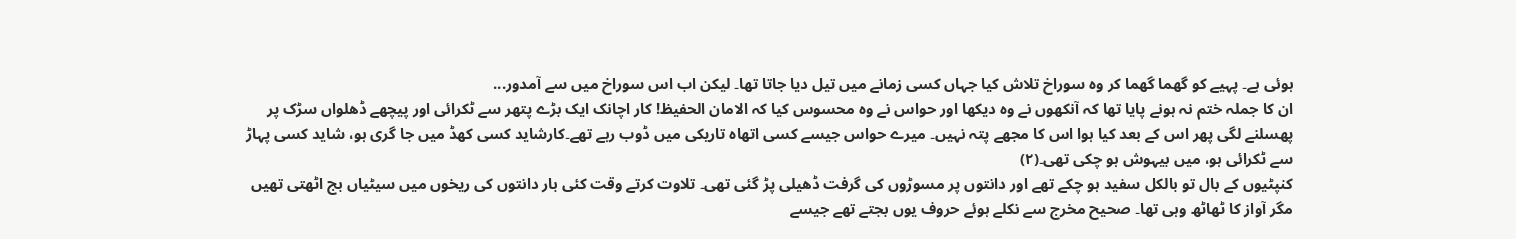ہوئی ہے۔ پہیے کو گھما گھما کر وہ سوراخ تلاش کیا جہاں کسی زمانے میں تیل دیا جاتا تھا۔ لیکن اب اس سوراخ میں سے آمدور...
ان کا جملہ ختم نہ ہونے پایا تھا کہ آنکھوں نے وہ دیکھا اور حواس نے وہ محسوس کیا کہ الامان الحفیظ! کار اچانک ایک بڑے پتھر سے ٹکرائی اور پیچھے ڈھلواں سڑک پر پھسلنے لگی پھر اس کے بعد کیا ہوا اس کا مجھے پتہ نہیں۔ میرے حواس جیسے کسی اتھاہ تاریکی میں ڈوب رہے تھے۔کارشاید کسی کھڈ میں جا گری ہو، شاید کسی پہاڑ سے ٹکرائی ہو، میں بیہوش ہو چکی تھی۔(۲)
کنپٹیوں کے بال تو بالکل سفید ہو چکے تھے اور دانتوں پر مسوڑوں کی گرفت ڈھیلی پڑ گئی تھی۔ تلاوت کرتے وقت کئی بار دانتوں کی ریخوں میں سیٹیاں بج اٹھتی تھیں مگر آواز کا ٹھاٹھ وہی تھا۔ صحیح مخرج سے نکلے ہوئے حروف یوں بجتے تھے جیسے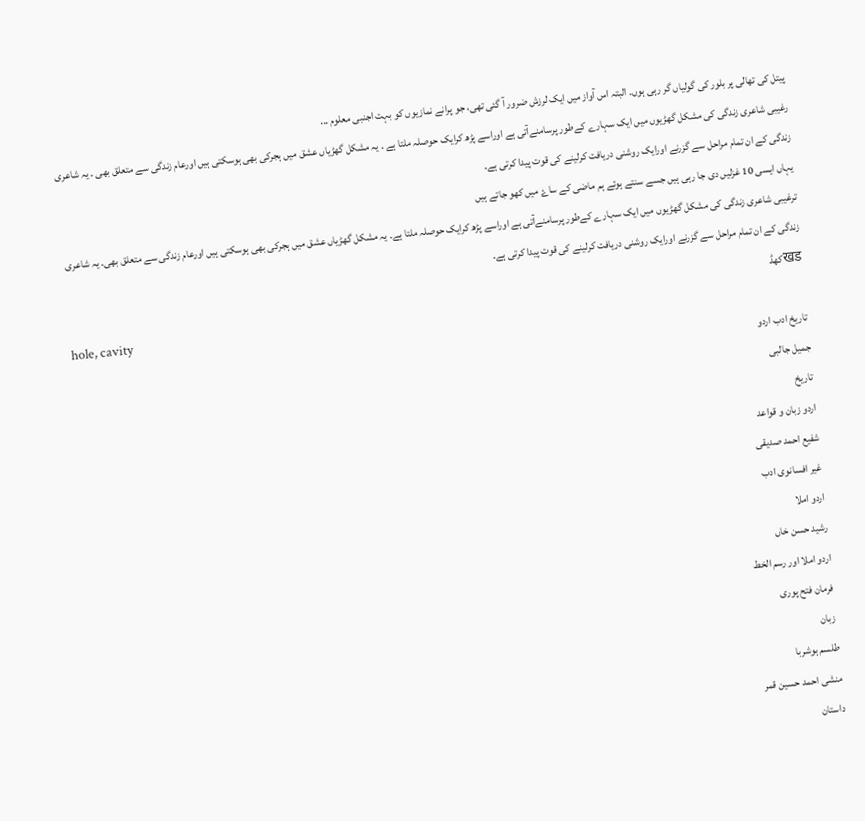پیتل کی تھالی پر بلور کی گولیاں گر رہی ہوں۔ البتہ اس آواز میں ایک لرزش ضرور آ گئی تھی، جو پرانے نمازیوں کو بہت اجنبی معلوم ...
رغیبی شاعری زندگی کی مشکل گھڑیوں میں ایک سہارے کےطور پرسامنےآتی ہے اوراسے پڑھ کرایک حوصلہ ملتا ہے ۔ یہ مشکل گھڑیاں عشق میں ہجرکی بھی ہوسکتی ہیں اورعام زندگی سے متعلق بھی ۔ یہ شاعری زندگی کے ان تمام مراحل سے گزرنے اورایک روشنی دریافت کرلینے کی قوت پیدا کرتی ہے۔
یہاں ایسی 10 غزلیں دی جا رہی ہیں جسے سنتے ہوئے ہم ماضی کے ساۓ میں کھو جاتے ہیں
ترغیبی شاعری زندگی کی مشکل گھڑیوں میں ایک سہارے کےطور پرسامنےآتی ہے اوراسے پڑھ کرایک حوصلہ ملتا ہے۔ یہ مشکل گھڑیاں عشق میں ہجرکی بھی ہوسکتی ہیں اورعام زندگی سے متعلق بھی۔ یہ شاعری زندگی کے ان تمام مراحل سے گزرنے اورایک روشنی دریافت کرلینے کی قوت پیدا کرتی ہے۔
खडکھڈ
hole, cavity
تاریخ ادب اردو
جمیل جالبی
تاریخ
اردو زبان و قواعد
شفیع احمد صدیقی
غیر افسانوی ادب
اردو املا
رشید حسن خاں
اردو املا اور رسم الخط
فرمان فتح پوری
زبان
طلسم ہوشربا
منشی احمد حسین قمر
داستان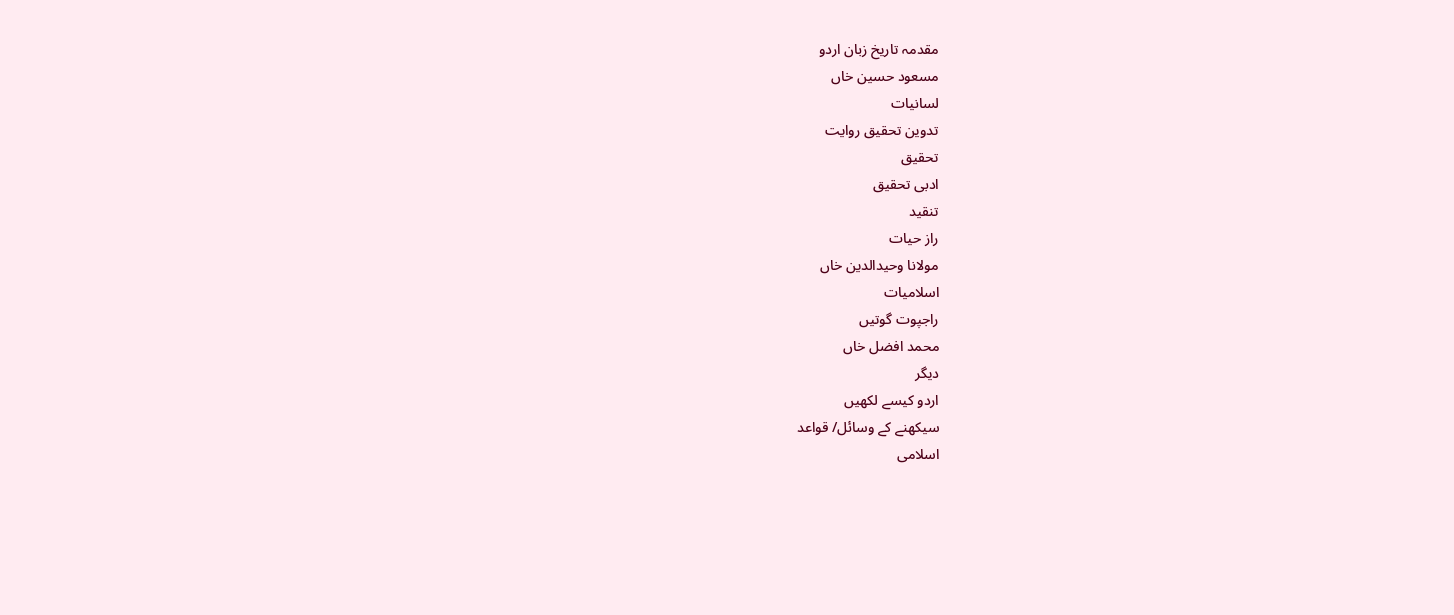مقدمہ تاریخ زبان اردو
مسعود حسین خاں
لسانیات
تدوین تحقیق روایت
تحقیق
ادبی تحقیق
تنقید
راز حیات
مولانا وحیدالدین خاں
اسلامیات
راجپوت گوتیں
محمد افضل خاں
دیگر
اردو کیسے لکھیں
سیکھنے کے وسائل/ قواعد
اسلامی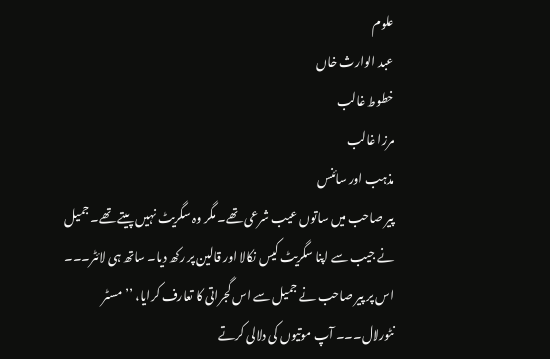علوم
عبد الوارث خاں
خطوط غالب
مرزا غالب
مذہب اور سائنس
پیر صاحب میں ساتوں عیب شرعی تھے۔ مگر وہ سگریٹ نہیں پیتے تھے۔ جمیل نے جیب سے اپنا سگریٹ کیس نکالا اور قالین پر رکھ دیا۔ ساتھ ہی لائٹر۔۔۔ اس پر پیر صاحب نے جمیل سے اس گجراتی کا تعارف کرایا، ’’مسٹر نٹورلال۔۔۔ آپ موتیوں کی دلالی کرتے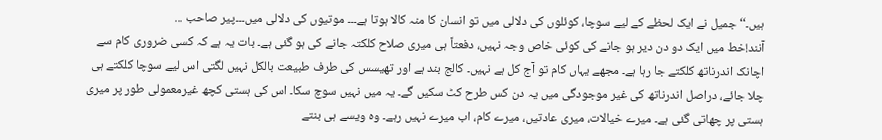ہیں۔‘‘ جمیل نے ایک لحظے کے لیے سوچا، کوئلوں کی دلالی میں تو انسان کا منہ کالا ہوتا ہے۔۔۔ موتیوں کی دلالی میں۔۔۔پیر صاحب ...
آنند!خط میں ایک دو دن دیر ہو جانے کی کوئی خاص وجہ نہیں، دفعتاً ہی میری صلاح کلکتہ جانے کی ہو گئی ہے۔ بات یہ ہے کہ کسی ضروری کام سے اچانک اندرناتھ کلکتے جا رہا ہے۔ مجھے یہاں کام تو آج کل ہے نہیں۔ کالج بند ہے اور تھیسس کی طرف طبیعت بالکل نہیں لگتی اس لیے سوچا کلکتے ہی چلا جائے، دراصل اندرناتھ کی غیر موجودگی میں یہ دن کس طرح کٹ سکیں گے۔ یہ میں نہیں سوچ سکا۔ اس کی ہستی کچھ غیرمعمولی طور پر میری ہستی پر چھاتی گئی ہے۔ میرے خیالات، میری عادتیں، میرے کام، اب میرے نہیں رہے۔ وہ ویسے ہی بنتے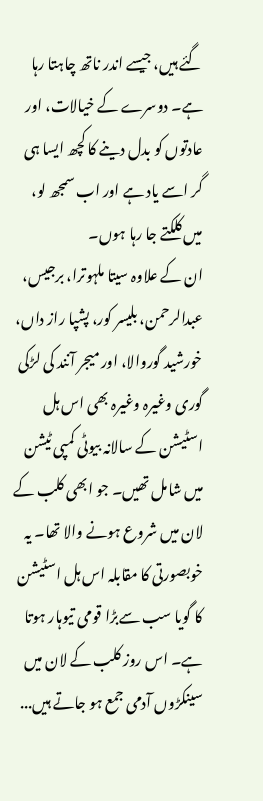گئے ہیں، جیسے اندر ناتھ چاہتا رہا ہے۔ دوسرے کے خیالات، اور عادتوں کو بدل دینے کا کچھ ایسا ہی گر اسے یاد ہے اور اب سمجھ لو، میں کلکتے جا رہا ہوں۔
ان کے علاوہ سیتا ملہوترا، برجیس، عبدالرحمن، بلیسر کور، پشپا راز داں، خورشید گوروالا، اور میجر آنند کی لڑکی گوری وغیرہ وغیرہ بھی اس ہل اسٹیشن کے سالانہ بیوٹی کمپی ٹیشن میں شامل تھیں۔ جو ابھی کلب کے لان میں شروع ہونے والا تھا۔ یہ خوبصورتی کا مقابلہ اس ہل اسٹیشن کا گویا سب سےبڑا قومی تیوہار ہوتا ہے۔ اس روز کلب کے لان میں سینکڑوں آدمی جمع ہو جاتے ہیں...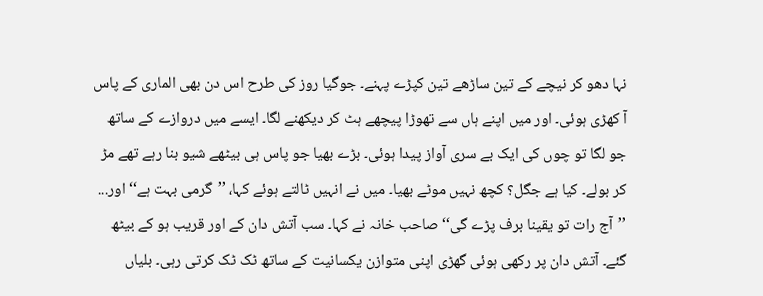نہا دھو کر نیچے کے تین ساڑھے تین کپڑے پہنے۔ جوگیا روز کی طرح اس دن بھی الماری کے پاس آ کھڑی ہوئی۔ اور میں اپنے ہاں سے تھوڑا پیچھے ہٹ کر دیکھنے لگا۔ ایسے میں دروازے کے ساتھ جو لگا تو چوں کی ایک بے سری آواز پیدا ہوئی۔ بڑے بھیا جو پاس ہی بیٹھے شیو بنا رہے تھے مڑ کر بولے۔ کیا ہے جگل؟ کچھ نہیں موٹے بھیا۔ میں نے انہیں ٹالتے ہوئے کہا، ’’گرمی بہت ہے‘‘ اور...
’’آج رات تو یقینا برف پڑے گی‘‘ صاحب خانہ نے کہا۔ سب آتش دان کے اور قریب ہو کے بیٹھ گئے۔ آتش دان پر رکھی ہوئی گھڑی اپنی متوازن یکسانیت کے ساتھ ٹک ٹک کرتی رہی۔ بلیاں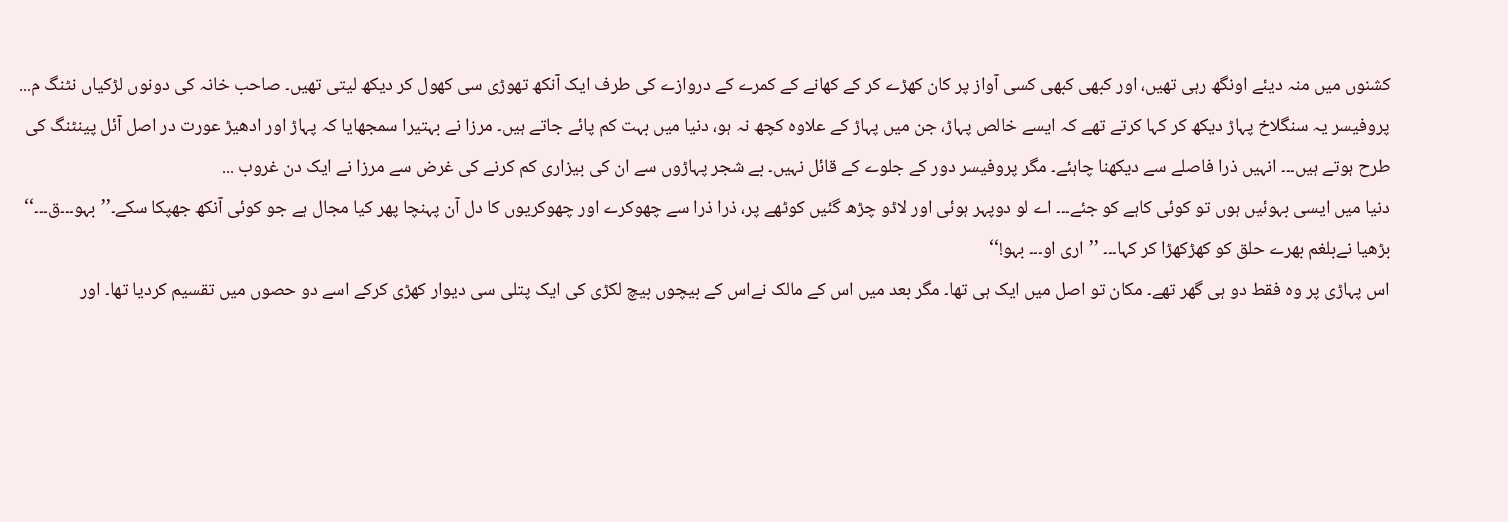کشنوں میں منہ دیئے اونگھ رہی تھیں، اور کبھی کبھی کسی آواز پر کان کھڑے کر کے کھانے کے کمرے کے دروازے کی طرف ایک آنکھ تھوڑی سی کھول کر دیکھ لیتی تھیں۔ صاحب خانہ کی دونوں لڑکیاں نٹنگ م...
پروفیسر یہ سنگلاخ پہاڑ دیکھ کر کہا کرتے تھے کہ ایسے خالص پہاڑ، جن میں پہاڑ کے علاوہ کچھ نہ ہو، دنیا میں بہت کم پائے جاتے ہیں۔ مرزا نے بہتیرا سمجھایا کہ پہاڑ اور ادھیڑ عورت در اصل آئل پینٹنگ کی طرح ہوتے ہیں۔۔۔ انہیں ذرا فاصلے سے دیکھنا چاہئے۔ مگر پروفیسر دور کے جلوے کے قائل نہیں۔ بے شجر پہاڑوں سے ان کی بیزاری کم کرنے کی غرض سے مرزا نے ایک دن غروب ...
دنیا میں ایسی بہوئیں ہوں تو کوئی کاہے کو جئے۔۔۔ اے لو دوپہر ہوئی اور لاڈو چڑھ گئیں کوٹھے پر، ذرا ذرا سے چھوکرے اور چھوکریوں کا دل آن پہنچا پھر کیا مجال ہے جو کوئی آنکھ جھپکا سکے۔’’بہو۔۔۔ق۔۔۔‘‘ بڑھیا نےبلغم بھرے حلق کو کھڑکھڑا کر کہا۔۔۔ ’’اری او۔۔۔ بہو!‘‘
اس پہاڑی پر وہ فقط دو ہی گھر تھے۔ مکان تو اصل میں ایک ہی تھا۔ مگر بعد میں اس کے مالک نےاس کے بیچوں بیچ لکڑی کی ایک پتلی سی دیوار کھڑی کرکے اسے دو حصوں میں تقسیم کردیا تھا۔ اور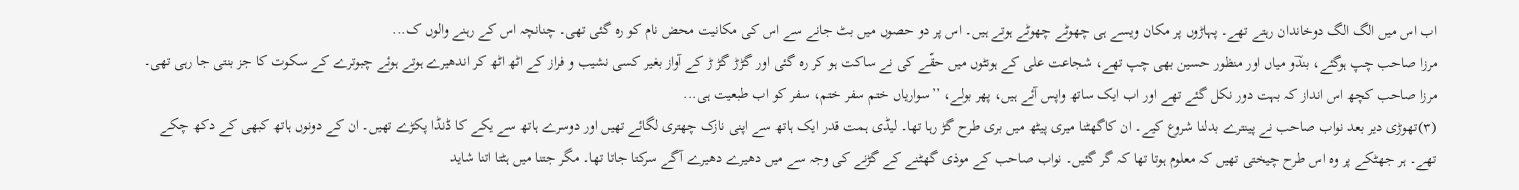اب اس میں الگ الگ دوخاندان رہتے تھے۔ پہاڑوں پر مکان ویسے ہی چھوٹے چھوٹے ہوتے ہیں۔ اس پر دو حصوں میں بٹ جانے سے اس کی مکانیت محض نام کو رہ گئی تھی۔ چنانچہ اس کے رہنے والوں ک...
مرزا صاحب چپ ہوگئے، بندؔو میاں اور منظور حسین بھی چپ تھے، شجاعت علی کے ہونٹوں میں حقّے کی نے ساکت ہو کر رہ گئی اور گڑڑ گڑ ڑ کے آواز بغیر کسی نشیب و فراز کے اٹھ اٹھ کر اندھیرے ہوتے ہوئے چبوترے کے سکوت کا جز بنتی جا رہی تھی۔ مرزا صاحب کچھ اس انداز کہ بہت دور نکل گئے تھے اور اب ایک ساتھ واپس آئے ہیں، پھر بولے، ’’سواریاں ختم سفر ختم، سفر کو اب طبعیت ہی...
(۳)تھوڑی دیر بعد نواب صاحب نے پینترے بدلنا شروع کیے۔ ان کاگھٹنا میری پیٹھ میں بری طرح گڑ رہا تھا۔ لیڈی ہمت قدر ایک ہاتھ سے اپنی نازک چھتری لگائے تھیں اور دوسرے ہاتھ سے یکے کا ڈنڈا پکڑے تھیں۔ ان کے دونوں ہاتھ کبھی کے دکھ چکے تھے۔ ہر جھٹکے پر وہ اس طرح چیختی تھیں کہ معلوم ہوتا تھا کہ گر گئیں۔ نواب صاحب کے موذی گھٹنے کے گڑنے کی وجہ سے میں دھیرے دھیرے آگے سرکتا جاتا تھا۔ مگر جتنا میں ہٹتا اتنا شاید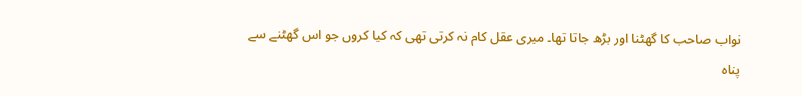نواب صاحب کا گھٹنا اور بڑھ جاتا تھا۔ میری عقل کام نہ کرتی تھی کہ کیا کروں جو اس گھٹنے سے پناہ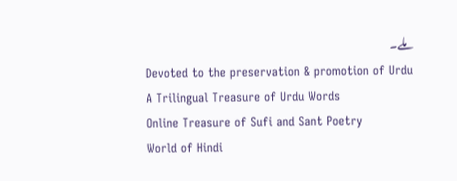ملے۔
Devoted to the preservation & promotion of Urdu
A Trilingual Treasure of Urdu Words
Online Treasure of Sufi and Sant Poetry
World of Hindi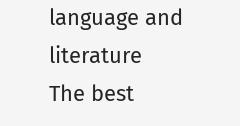language and literature
The best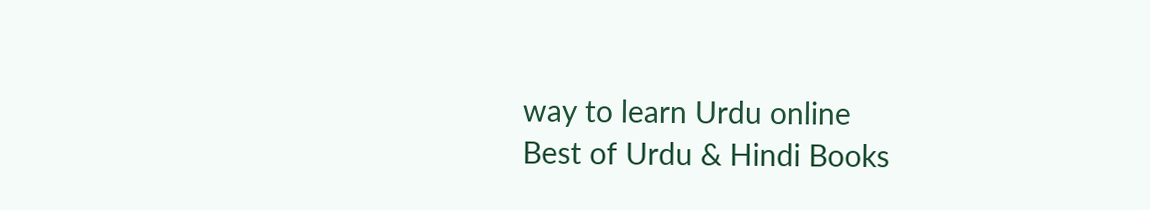way to learn Urdu online
Best of Urdu & Hindi Books